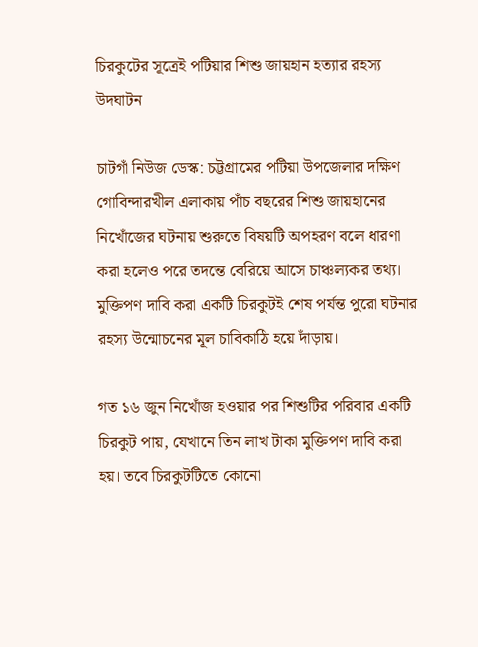চিরকুটের সূত্রেই পটিয়ার শিশু জায়হান হত্যার রহস্য উদঘাটন

চাটগাঁ নিউজ ডেস্ক: চট্টগ্রামের পটিয়া উপজেলার দক্ষিণ গোবিন্দারখীল এলাকায় পাঁচ বছরের শিশু জায়হানের নিখোঁজের ঘটনায় শুরুতে বিষয়টি অপহরণ বলে ধারণা করা হলেও পরে তদন্তে বেরিয়ে আসে চাঞ্চল্যকর তথ্য। মুক্তিপণ দাবি করা একটি চিরকুটই শেষ পর্যন্ত পুরো ঘটনার রহস্য উন্মোচনের মূল চাবিকাঠি হয়ে দাঁড়ায়।

গত ১৬ জুন নিখোঁজ হওয়ার পর শিশুটির পরিবার একটি চিরকুট পায়, যেখানে তিন লাখ টাকা মুক্তিপণ দাবি করা হয়। তবে চিরকুটটিতে কোনো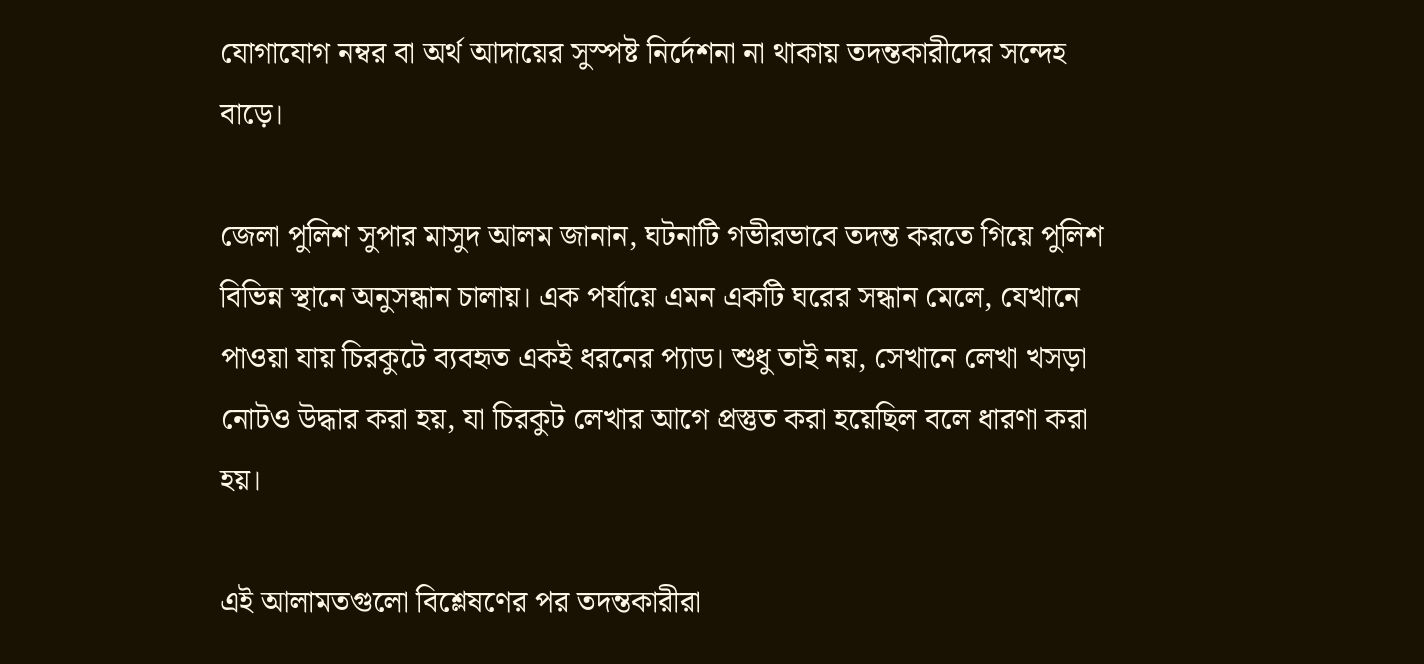যোগাযোগ নম্বর বা অর্থ আদায়ের সুস্পষ্ট নির্দেশনা না থাকায় তদন্তকারীদের সন্দেহ বাড়ে।

জেলা পুলিশ সুপার মাসুদ আলম জানান, ঘটনাটি গভীরভাবে তদন্ত করতে গিয়ে পুলিশ বিভিন্ন স্থানে অনুসন্ধান চালায়। এক পর্যায়ে এমন একটি ঘরের সন্ধান মেলে, যেখানে পাওয়া যায় চিরকুটে ব্যবহৃত একই ধরনের প্যাড। শুধু তাই নয়, সেখানে লেখা খসড়া নোটও উদ্ধার করা হয়, যা চিরকুট লেখার আগে প্রস্তুত করা হয়েছিল বলে ধারণা করা হয়।

এই আলামতগুলো বিশ্লেষণের পর তদন্তকারীরা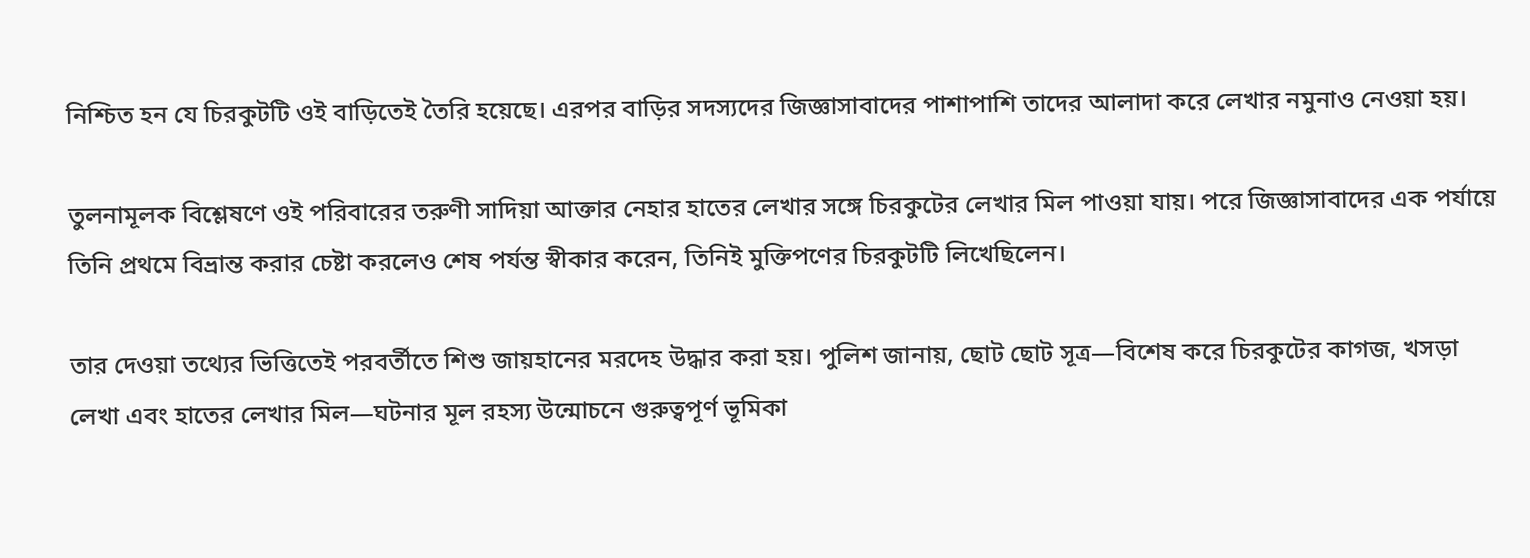নিশ্চিত হন যে চিরকুটটি ওই বাড়িতেই তৈরি হয়েছে। এরপর বাড়ির সদস্যদের জিজ্ঞাসাবাদের পাশাপাশি তাদের আলাদা করে লেখার নমুনাও নেওয়া হয়।

তুলনামূলক বিশ্লেষণে ওই পরিবারের তরুণী সাদিয়া আক্তার নেহার হাতের লেখার সঙ্গে চিরকুটের লেখার মিল পাওয়া যায়। পরে জিজ্ঞাসাবাদের এক পর্যায়ে তিনি প্রথমে বিভ্রান্ত করার চেষ্টা করলেও শেষ পর্যন্ত স্বীকার করেন, তিনিই মুক্তিপণের চিরকুটটি লিখেছিলেন।

তার দেওয়া তথ্যের ভিত্তিতেই পরবর্তীতে শিশু জায়হানের মরদেহ উদ্ধার করা হয়। পুলিশ জানায়, ছোট ছোট সূত্র—বিশেষ করে চিরকুটের কাগজ, খসড়া লেখা এবং হাতের লেখার মিল—ঘটনার মূল রহস্য উন্মোচনে গুরুত্বপূর্ণ ভূমিকা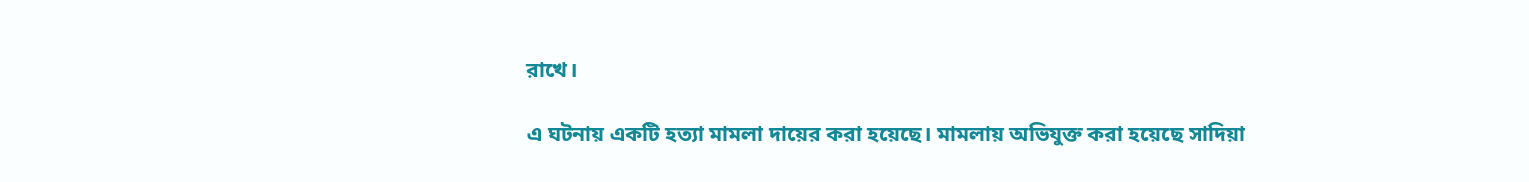রাখে।

এ ঘটনায় একটি হত্যা মামলা দায়ের করা হয়েছে। মামলায় অভিযুক্ত করা হয়েছে সাদিয়া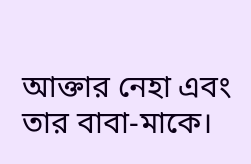আক্তার নেহা এবং তার বাবা-মাকে।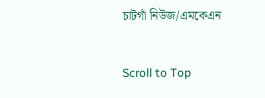চাটগাঁ নিউজ/এমকেএন

Scroll to Top